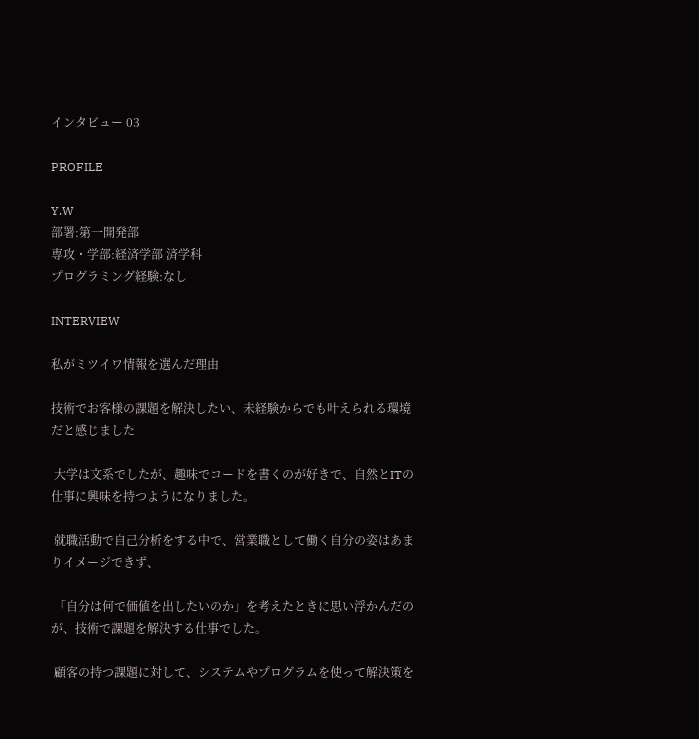インタビュー 03

PROFILE

Y.W
部署:第一開発部
専攻・学部:経済学部 済学科
プログラミング経験:なし

INTERVIEW

私がミツイワ情報を選んだ理由

技術でお客様の課題を解決したい、未経験からでも叶えられる環境だと感じました

 大学は文系でしたが、趣味でコードを書くのが好きで、自然とITの仕事に興味を持つようになりました。

 就職活動で自己分析をする中で、営業職として働く自分の姿はあまりイメージできず、

 「自分は何で価値を出したいのか」を考えたときに思い浮かんだのが、技術で課題を解決する仕事でした。

 顧客の持つ課題に対して、システムやプログラムを使って解決策を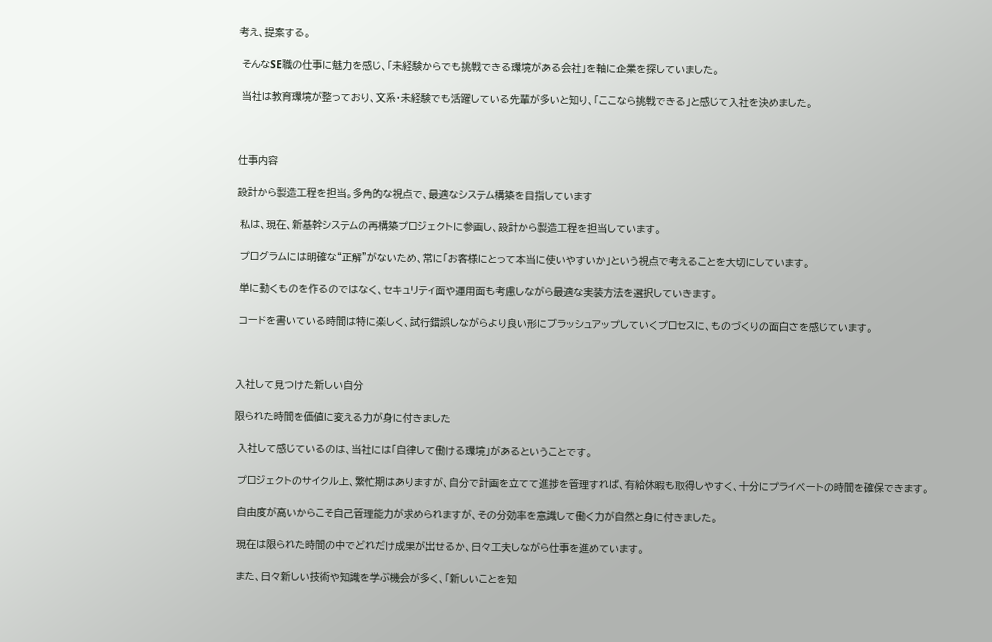考え、提案する。

 そんなSE職の仕事に魅力を感じ、「未経験からでも挑戦できる環境がある会社」を軸に企業を探していました。

 当社は教育環境が整っており、文系・未経験でも活躍している先輩が多いと知り、「ここなら挑戦できる」と感じて入社を決めました。



仕事内容

設計から製造工程を担当。多角的な視点で、最適なシステム構築を目指しています

 私は、現在、新基幹システムの再構築プロジェクトに参画し、設計から製造工程を担当しています。

 プログラムには明確な“正解”がないため、常に「お客様にとって本当に使いやすいか」という視点で考えることを大切にしています。

 単に動くものを作るのではなく、セキュリティ面や運用面も考慮しながら最適な実装方法を選択していきます。

 コードを書いている時間は特に楽しく、試行錯誤しながらより良い形にブラッシュアップしていくプロセスに、ものづくりの面白さを感じています。



入社して見つけた新しい自分

限られた時間を価値に変える力が身に付きました

 入社して感じているのは、当社には「自律して働ける環境」があるということです。

 プロジェクトのサイクル上、繁忙期はありますが、自分で計画を立てて進捗を管理すれば、有給休暇も取得しやすく、十分にプライベートの時間を確保できます。

 自由度が高いからこそ自己管理能力が求められますが、その分効率を意識して働く力が自然と身に付きました。

 現在は限られた時間の中でどれだけ成果が出せるか、日々工夫しながら仕事を進めています。

 また、日々新しい技術や知識を学ぶ機会が多く、「新しいことを知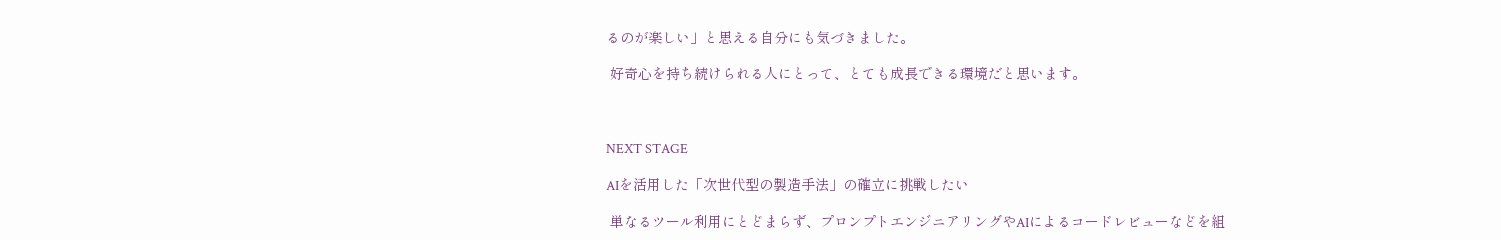るのが楽しい」と思える自分にも気づきました。

 好奇心を持ち続けられる人にとって、とても成長できる環境だと思います。



NEXT STAGE

AIを活用した「次世代型の製造手法」の確立に挑戦したい

 単なるツール利用にとどまらず、プロンプトエンジニアリングやAIによるコードレビューなどを組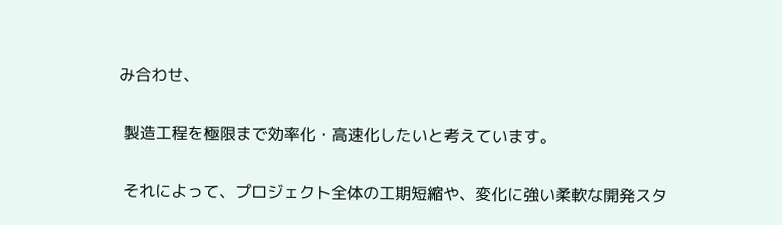み合わせ、

 製造工程を極限まで効率化・高速化したいと考えています。

 それによって、プロジェクト全体の工期短縮や、変化に強い柔軟な開発スタ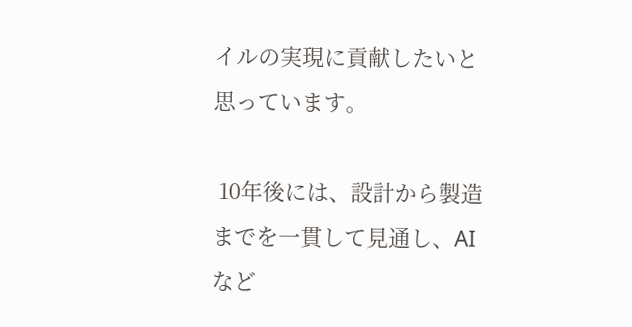イルの実現に貢献したいと思っています。

 10年後には、設計から製造までを一貫して見通し、AIなど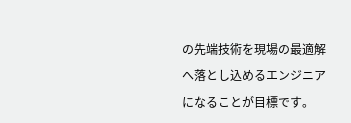の先端技術を現場の最適解へ落とし込めるエンジニアになることが目標です。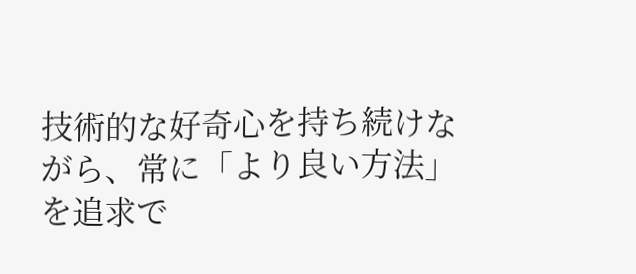技術的な好奇心を持ち続けながら、常に「より良い方法」を追求で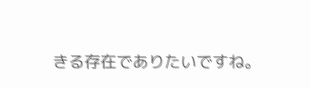きる存在でありたいですね。